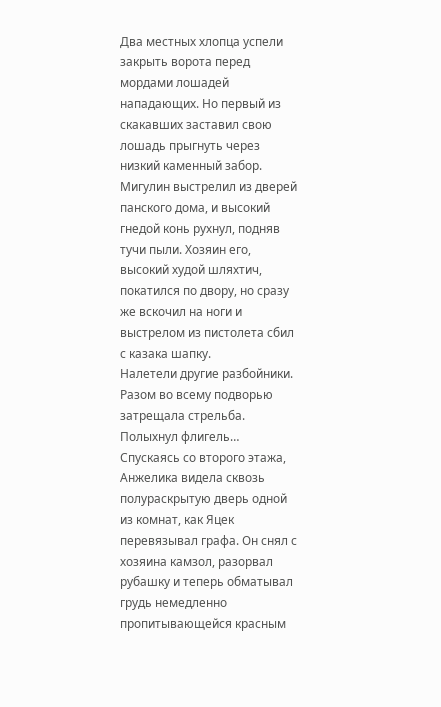Два местных хлопца успели закрыть ворота перед мордами лошадей нападающих. Но первый из скакавших заставил свою лошадь прыгнуть через низкий каменный забор. Мигулин выстрелил из дверей панского дома, и высокий гнедой конь рухнул, подняв тучи пыли. Хозяин его, высокий худой шляхтич, покатился по двору, но сразу же вскочил на ноги и выстрелом из пистолета сбил с казака шапку.
Налетели другие разбойники. Разом во всему подворью затрещала стрельба. Полыхнул флигель…
Спускаясь со второго этажа, Анжелика видела сквозь полураскрытую дверь одной из комнат, как Яцек перевязывал графа. Он снял с хозяина камзол, разорвал рубашку и теперь обматывал грудь немедленно пропитывающейся красным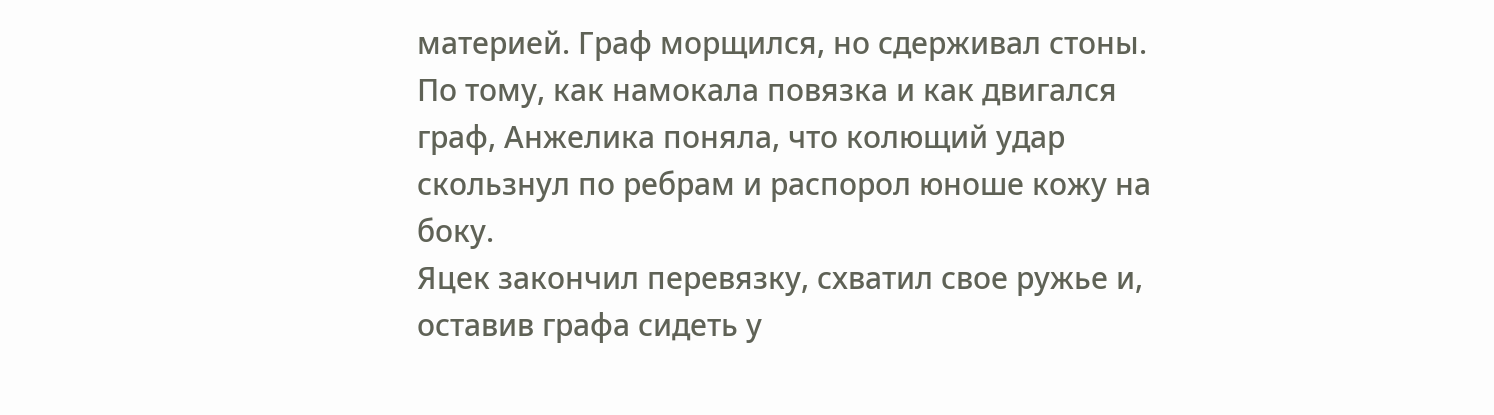материей. Граф морщился, но сдерживал стоны. По тому, как намокала повязка и как двигался граф, Анжелика поняла, что колющий удар скользнул по ребрам и распорол юноше кожу на боку.
Яцек закончил перевязку, схватил свое ружье и, оставив графа сидеть у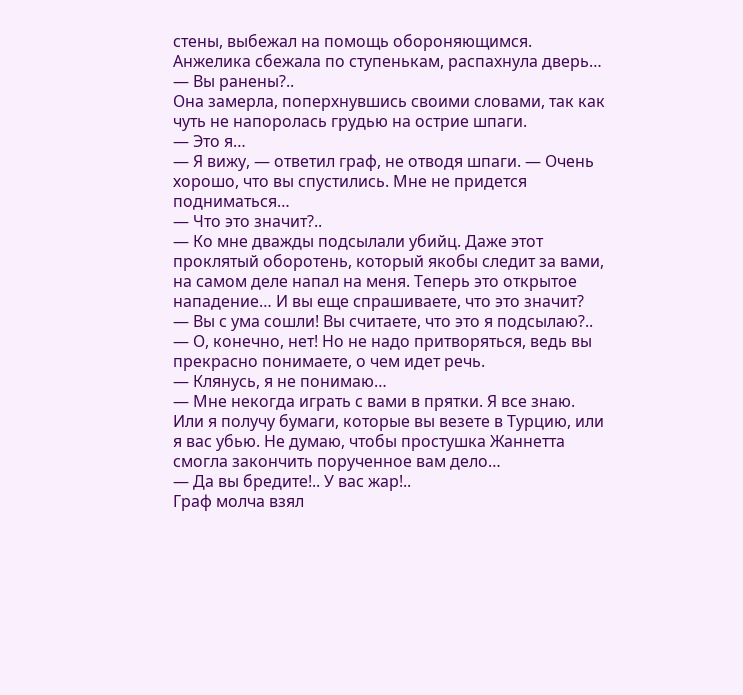стены, выбежал на помощь обороняющимся.
Анжелика сбежала по ступенькам, распахнула дверь…
— Вы ранены?..
Она замерла, поперхнувшись своими словами, так как чуть не напоролась грудью на острие шпаги.
— Это я…
— Я вижу, — ответил граф, не отводя шпаги. — Очень хорошо, что вы спустились. Мне не придется подниматься…
— Что это значит?..
— Ко мне дважды подсылали убийц. Даже этот проклятый оборотень, который якобы следит за вами, на самом деле напал на меня. Теперь это открытое нападение… И вы еще спрашиваете, что это значит?
— Вы с ума сошли! Вы считаете, что это я подсылаю?..
— О, конечно, нет! Но не надо притворяться, ведь вы прекрасно понимаете, о чем идет речь.
— Клянусь, я не понимаю…
— Мне некогда играть с вами в прятки. Я все знаю. Или я получу бумаги, которые вы везете в Турцию, или я вас убью. Не думаю, чтобы простушка Жаннетта смогла закончить порученное вам дело…
— Да вы бредите!.. У вас жар!..
Граф молча взял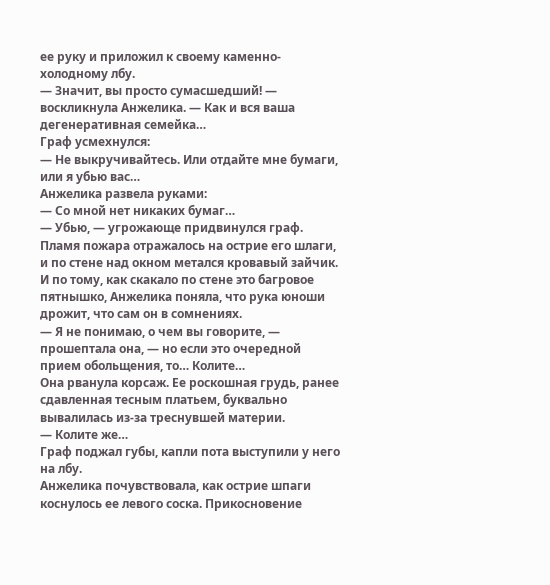ее руку и приложил к своему каменно-холодному лбу.
— Значит, вы просто сумасшедший! — воскликнула Анжелика. — Как и вся ваша дегенеративная семейка…
Граф усмехнулся:
— Не выкручивайтесь. Или отдайте мне бумаги, или я убью вас…
Анжелика развела руками:
— Со мной нет никаких бумаг…
— Убью, — угрожающе придвинулся граф.
Пламя пожара отражалось на острие его шлаги, и по стене над окном метался кровавый зайчик.
И по тому, как скакало по стене это багровое пятнышко, Анжелика поняла, что рука юноши дрожит, что сам он в сомнениях.
— Я не понимаю, о чем вы говорите, — прошептала она, — но если это очередной прием обольщения, то… Колите…
Она рванула корсаж. Ее роскошная грудь, ранее сдавленная тесным платьем, буквально вывалилась из-за треснувшей материи.
— Колите же…
Граф поджал губы, капли пота выступили у него на лбу.
Анжелика почувствовала, как острие шпаги коснулось ее левого соска. Прикосновение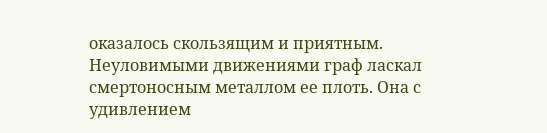оказалось скользящим и приятным. Неуловимыми движениями граф ласкал смертоносным металлом ее плоть. Она с удивлением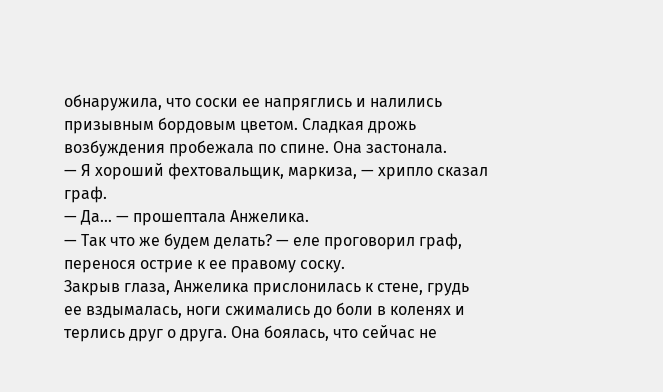обнаружила, что соски ее напряглись и налились призывным бордовым цветом. Сладкая дрожь возбуждения пробежала по спине. Она застонала.
— Я хороший фехтовальщик, маркиза, — хрипло сказал граф.
— Да… — прошептала Анжелика.
— Так что же будем делать? — еле проговорил граф, перенося острие к ее правому соску.
Закрыв глаза, Анжелика прислонилась к стене, грудь ее вздымалась, ноги сжимались до боли в коленях и терлись друг о друга. Она боялась, что сейчас не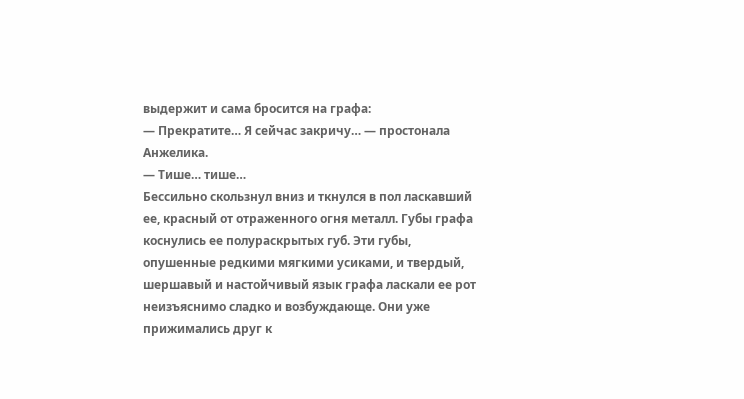выдержит и сама бросится на графа:
— Прекратите… Я сейчас закричу… — простонала Анжелика.
— Тише… тише…
Бессильно скользнул вниз и ткнулся в пол ласкавший ее, красный от отраженного огня металл. Губы графа коснулись ее полураскрытых губ. Эти губы, опушенные редкими мягкими усиками, и твердый, шершавый и настойчивый язык графа ласкали ее рот неизъяснимо сладко и возбуждающе. Они уже прижимались друг к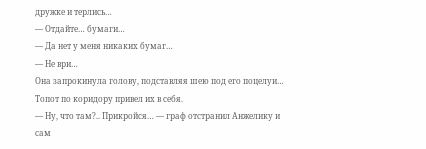дружке и терлись…
— Отдайте… бумаги…
— Да нет у меня никаких бумаг…
— Не ври…
Она запрокинула голову, подставляя шею под его поцелуи…
Топот по коридору привел их в себя.
— Ну, что там?.. Прикройся… — граф отстранил Анжелику и сам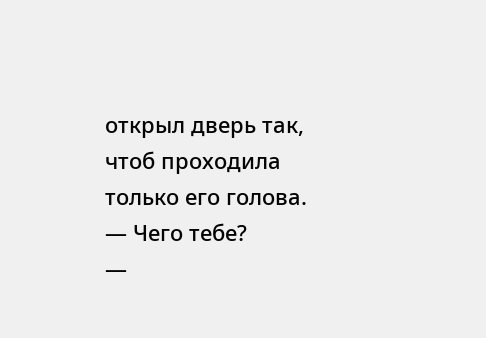открыл дверь так, чтоб проходила только его голова.
— Чего тебе?
—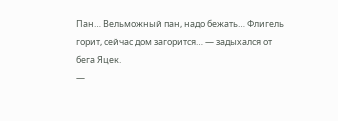Пан… Вельможный пан, надо бежать… Флигель горит, сейчас дом загорится… — задыхался от бега Яцек.
—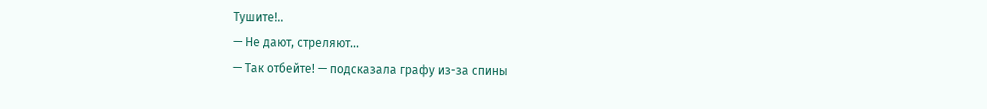Тушите!..
— Не дают, стреляют…
— Так отбейте! — подсказала графу из-за спины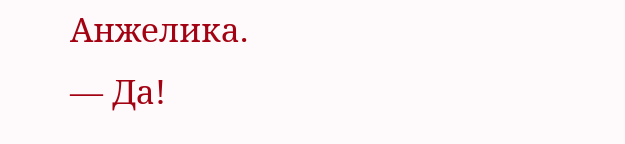Анжелика.
— Да!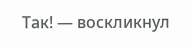Так! — воскликнул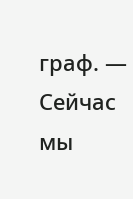граф. — Сейчас мы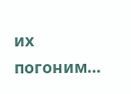их погоним…